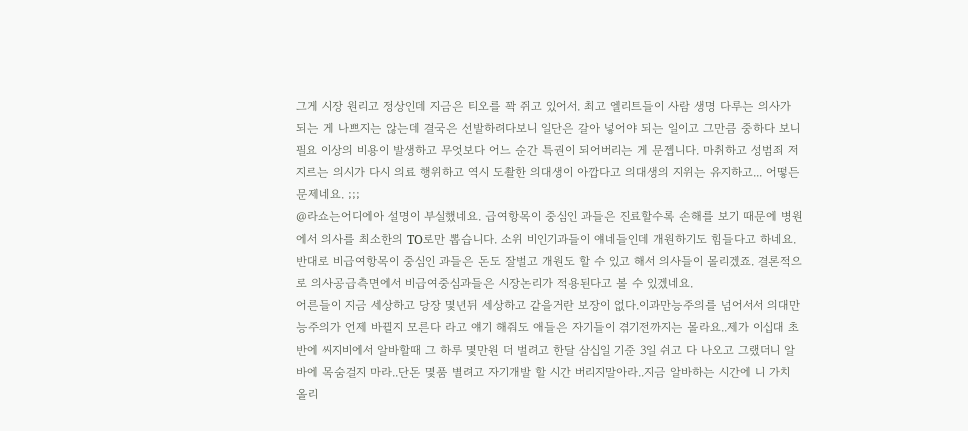그게 시장 원리고 정상인데 지금은 티오를 꽉 쥐고 있어서. 최고 엘리트들이 사람 생명 다루는 의사가 되는 게 나쁘지는 않는데 결국은 선발하려다보니 일단은 갈아 넣어야 되는 일이고 그만큼 중하다 보니 필요 이상의 비용이 발생하고 무엇보다 어느 순간 특권이 되어버리는 게 문젭니다. 마취하고 성범죄 저지르는 의시가 다시 의료 행위하고 역시 도촬한 의대생이 아깝다고 의대생의 지위는 유지하고... 어떻든 문제네요. ;;;
@라쇼는어디에아 설명이 부실했네요. 급여항목이 중심인 과들은 진료할수록 손해를 보기 때문에 병원에서 의사를 최소한의 TO로만 뽑습니다. 소위 비인기과들이 얘네들인데 개원하기도 힘들다고 하네요. 반대로 비급여항목이 중심인 과들은 돈도 잘벌고 개원도 할 수 있고 해서 의사들이 몰리겠죠. 결론적으로 의사공급측면에서 비급여중심과들은 시장논리가 적용된다고 볼 수 있겠네요.
어른들이 지금 세상하고 당장 몇년뒤 세상하고 같을거란 보장이 없다.이과만능주의를 넘어서서 의대만능주의가 언제 바뀔지 모른다 라고 얘기 해줘도 애들은 자기들이 겪기전까지는 몰라요..제가 이십대 초반에 씨지비에서 알바할때 그 하루 몇만원 더 벌려고 한달 삼십일 기준 3일 쉬고 다 나오고 그랬더니 알바에 목숨걸지 마라..단돈 몇품 별려고 자기개발 할 시간 버리지말아라..지금 알바하는 시간에 니 가치 올리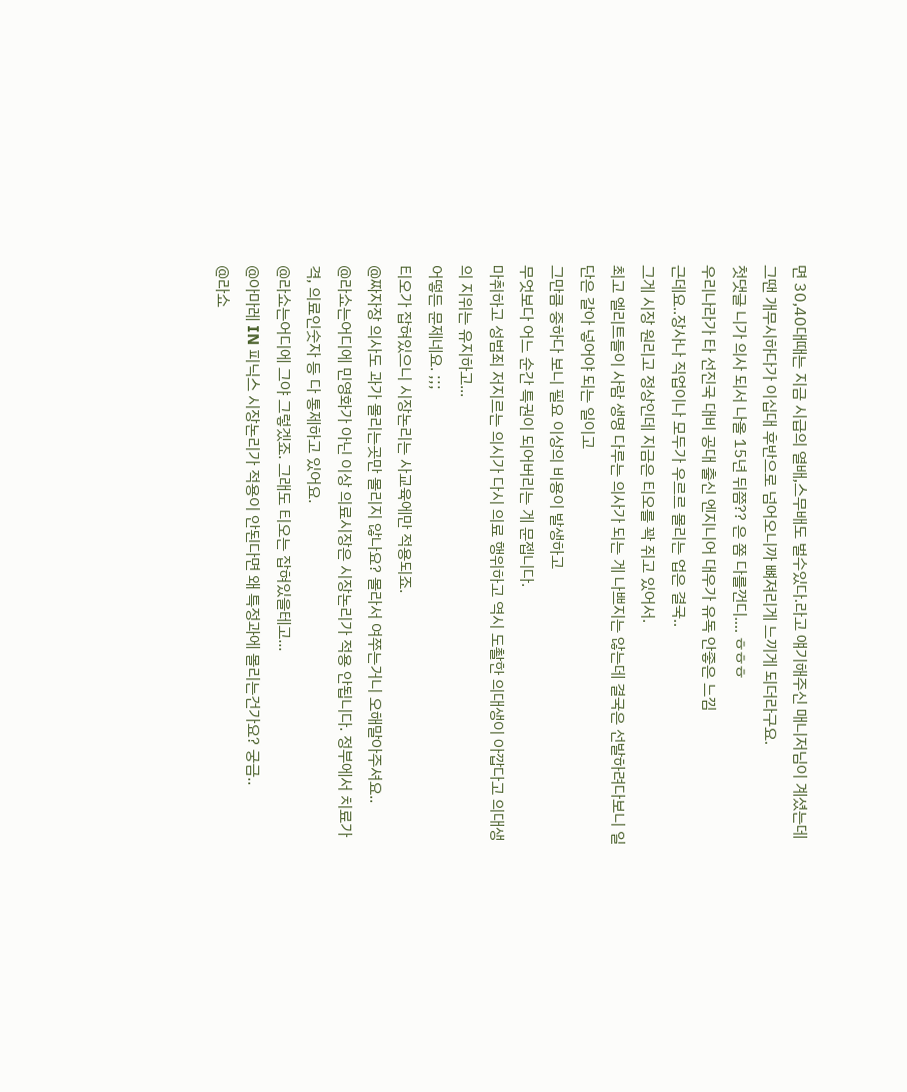면 30,40대때는 지금 시급의 열배,스무배도 벌수있다.라고 얘기해주신 매니저님이 계셨는데 그땐 개무시하다가 이십대 후반으로 넘어오니까 뼈져리게 느끼게 되더라구요.
첫댓글 니가 의사 되서 나올 15년 뒤쯤?? 은 쫌 다를껀디.... ㅎㅎㅎ
우리나라가 타 선진국 대비 공대 출신 엔지니어 대우가 유독 안좋은 느낌
근데요..장사나 직업이나 모두가 우르르 몰리는 업은 결국..
그게 시장 원리고 정상인데 지금은 티오를 꽉 쥐고 있어서.
최고 엘리트들이 사람 생명 다루는 의사가 되는 게 나쁘지는 않는데 결국은 선발하려다보니 일단은 갈아 넣어야 되는 일이고
그만큼 중하다 보니 필요 이상의 비용이 발생하고
무엇보다 어느 순간 특권이 되어버리는 게 문젭니다.
마취하고 성범죄 저지르는 의시가 다시 의료 행위하고 역시 도촬한 의대생이 아깝다고 의대생의 지위는 유지하고...
어떻든 문제네요. ;;;
티오가 잡혀있으니 시장논리는 사교육에만 적용되죠.
@짜자장 의사도 과가 몰리는곳만 몰리지 않나요? 몰라서 여쭈는거니 오해말아주셔요..
@라쇼는어디에 민영화가 아닌 이상 의료시장은 시장논리가 적용 안됩니다. 정부에서 치료가격, 의료인숫자 등 다 통제하고 있어요.
@라쇼는어디에 그야 그렇겠죠. 그래도 티오는 잡혀있을테고...
@아마레 IN 피닉스 시장논리가 적용이 안된다면 왜 특정과에 몰리는건가요? 궁금..
@라쇼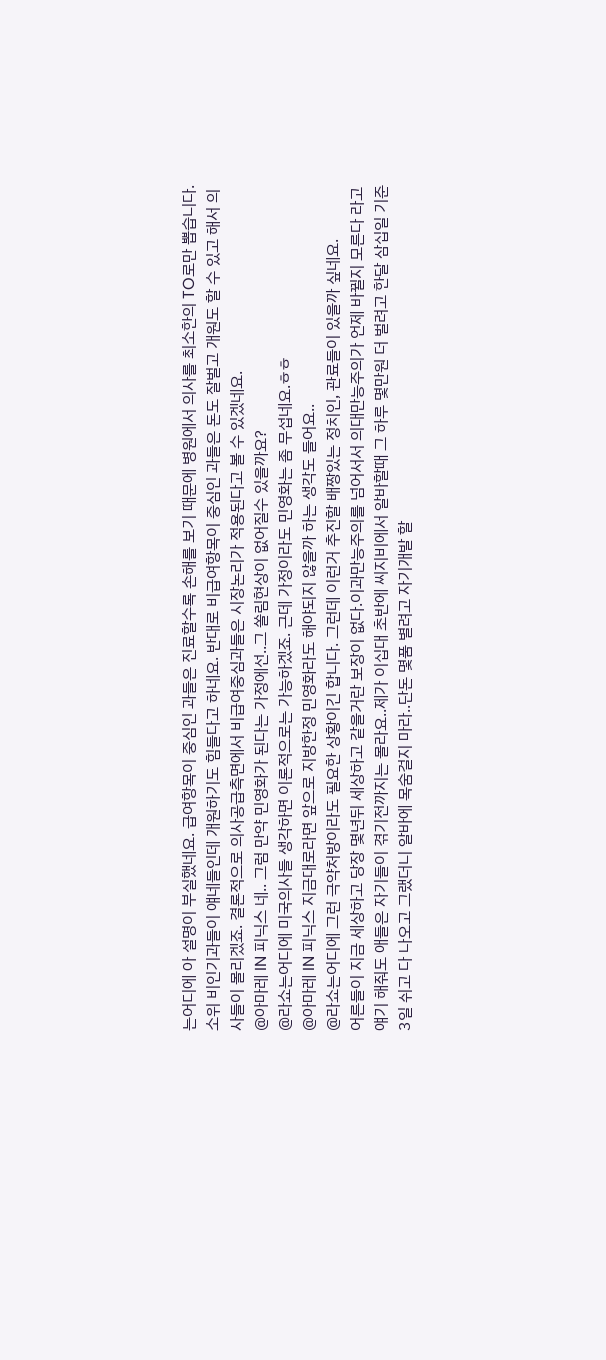는어디에 아 설명이 부실했네요. 급여항목이 중심인 과들은 진료할수록 손해를 보기 때문에 병원에서 의사를 최소한의 TO로만 뽑습니다. 소위 비인기과들이 얘네들인데 개원하기도 힘들다고 하네요. 반대로 비급여항목이 중심인 과들은 돈도 잘벌고 개원도 할 수 있고 해서 의사들이 몰리겠죠. 결론적으로 의사공급측면에서 비급여중심과들은 시장논리가 적용된다고 볼 수 있겠네요.
@아마레 IN 피닉스 네.. 그럼 만약 민영화가 된다는 가정에선..그 쏠림현상이 없어질수 있을까요?
@라쇼는어디에 미국의사들 생각하면 이론적으로는 가능하겠죠. 근데 가정이라도 민영화는 좀 무섭네요.ㅎㅎ
@아마레 IN 피닉스 지금대로라면 앞으로 지방한정 민영화라도 해야되지 않을까 하는 생각도 들어요..
@라쇼는어디에 그런 극약처방이라도 필요한 상황이긴 합니다. 그런데 이런거 추진할 배짱있는 정치인, 관료들이 있을까 싶네요.
어른들이 지금 세상하고 당장 몇년뒤 세상하고 같을거란 보장이 없다.이과만능주의를 넘어서서 의대만능주의가 언제 바뀔지 모른다 라고 얘기 해줘도 애들은 자기들이 겪기전까지는 몰라요..제가 이십대 초반에 씨지비에서 알바할때 그 하루 몇만원 더 벌려고 한달 삼십일 기준 3일 쉬고 다 나오고 그랬더니 알바에 목숨걸지 마라..단돈 몇품 별려고 자기개발 할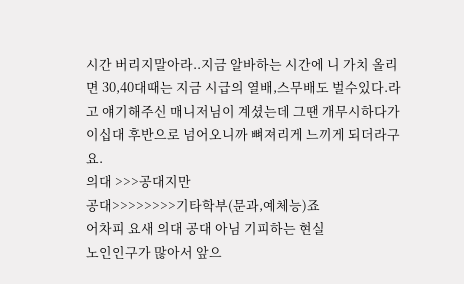시간 버리지말아라..지금 알바하는 시간에 니 가치 올리면 30,40대때는 지금 시급의 열배,스무배도 벌수있다.라고 얘기해주신 매니저님이 계셨는데 그땐 개무시하다가 이십대 후반으로 넘어오니까 뼈져리게 느끼게 되더라구요.
의대 >>>공대지만
공대>>>>>>>>기타학부(문과,예체능)죠
어차피 요새 의대 공대 아님 기피하는 현실
노인인구가 많아서 앞으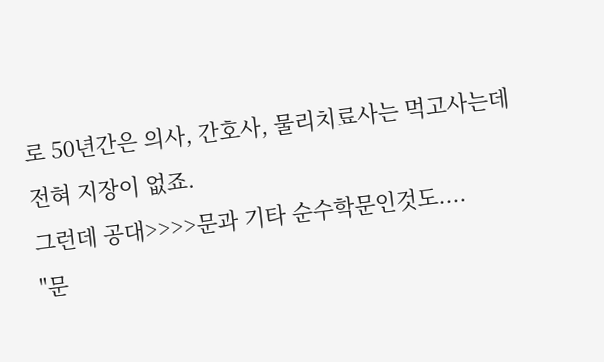로 50년간은 의사, 간호사, 물리치료사는 먹고사는데 전혀 지장이 없죠.
그런데 공대>>>>문과 기타 순수학문인것도....
"문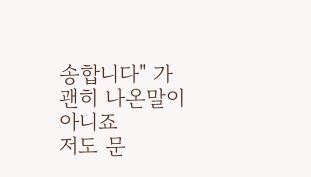송합니다" 가 괜히 나온말이 아니죠
저도 문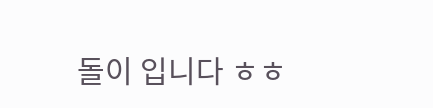돌이 입니다 ㅎㅎ